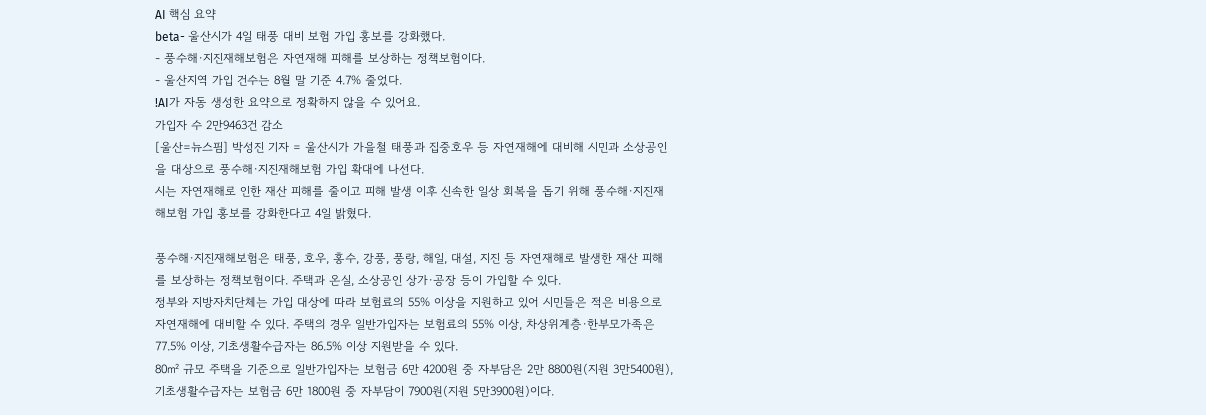AI 핵심 요약
beta- 울산시가 4일 태풍 대비 보험 가입 홍보를 강화했다.
- 풍수해·지진재해보험은 자연재해 피해를 보상하는 정책보험이다.
- 울산지역 가입 건수는 8월 말 기준 4.7% 줄었다.
!AI가 자동 생성한 요약으로 정확하지 않을 수 있어요.
가입자 수 2만9463건 감소
[울산=뉴스핌] 박성진 기자 = 울산시가 가을철 태풍과 집중호우 등 자연재해에 대비해 시민과 소상공인을 대상으로 풍수해·지진재해보험 가입 확대에 나선다.
시는 자연재해로 인한 재산 피해를 줄이고 피해 발생 이후 신속한 일상 회복을 돕기 위해 풍수해·지진재해보험 가입 홍보를 강화한다고 4일 밝혔다.

풍수해·지진재해보험은 태풍, 호우, 홍수, 강풍, 풍랑, 해일, 대설, 지진 등 자연재해로 발생한 재산 피해를 보상하는 정책보험이다. 주택과 온실, 소상공인 상가·공장 등이 가입할 수 있다.
정부와 지방자치단체는 가입 대상에 따라 보험료의 55% 이상을 지원하고 있어 시민들은 적은 비용으로 자연재해에 대비할 수 있다. 주택의 경우 일반가입자는 보험료의 55% 이상, 차상위계층·한부모가족은 77.5% 이상, 기초생활수급자는 86.5% 이상 지원받을 수 있다.
80㎡ 규모 주택을 기준으로 일반가입자는 보험금 6만 4200원 중 자부담은 2만 8800원(지원 3만5400원), 기초생활수급자는 보험금 6만 1800원 중 자부담이 7900원(지원 5만3900원)이다.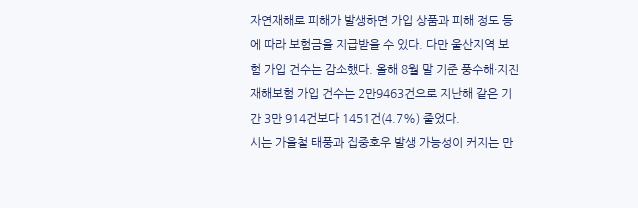자연재해로 피해가 발생하면 가입 상품과 피해 정도 등에 따라 보험금을 지급받을 수 있다. 다만 울산지역 보험 가입 건수는 감소했다. 올해 8월 말 기준 풍수해·지진재해보험 가입 건수는 2만9463건으로 지난해 같은 기간 3만 914건보다 1451건(4.7%) 줄었다.
시는 가을철 태풍과 집중호우 발생 가능성이 커지는 만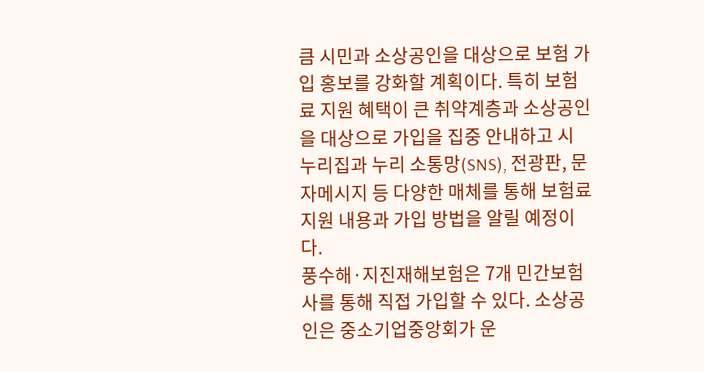큼 시민과 소상공인을 대상으로 보험 가입 홍보를 강화할 계획이다. 특히 보험료 지원 혜택이 큰 취약계층과 소상공인을 대상으로 가입을 집중 안내하고 시 누리집과 누리 소통망(SNS), 전광판, 문자메시지 등 다양한 매체를 통해 보험료 지원 내용과 가입 방법을 알릴 예정이다.
풍수해·지진재해보험은 7개 민간보험사를 통해 직접 가입할 수 있다. 소상공인은 중소기업중앙회가 운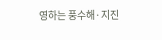영하는 풍수해·지진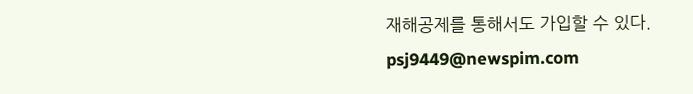재해공제를 통해서도 가입할 수 있다.
psj9449@newspim.com